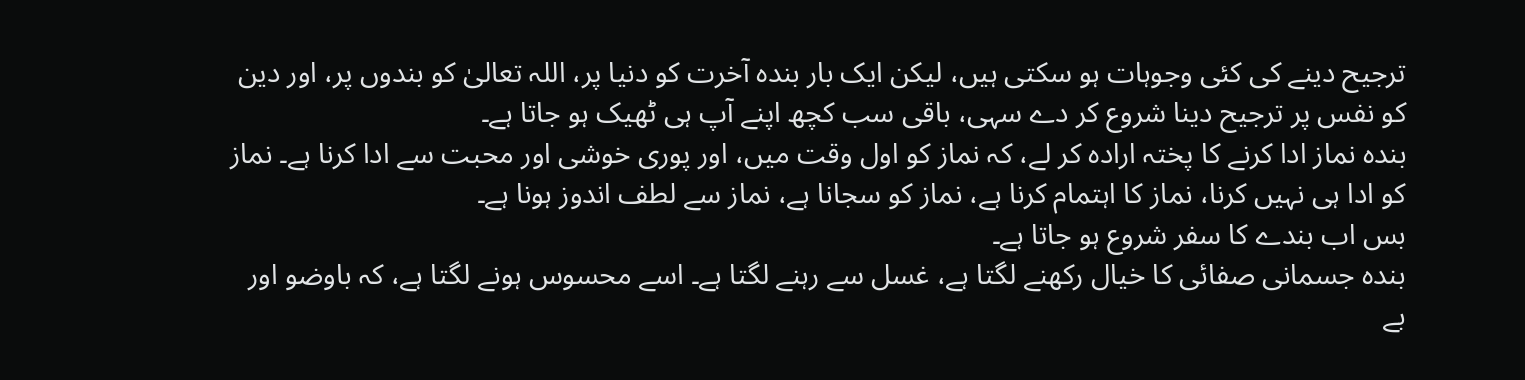ترجیح دینے کی کئی وجوہات ہو سکتی ہیں، لیکن ایک بار بندہ آخرت کو دنیا پر، اللہ تعالیٰ کو بندوں پر، اور دین کو نفس پر ترجیح دینا شروع کر دے سہی، باقی سب کچھ اپنے آپ ہی ٹھیک ہو جاتا ہے۔
بندہ نماز ادا کرنے کا پختہ ارادہ کر لے، کہ نماز کو اول وقت میں، اور پوری خوشی اور محبت سے ادا کرنا ہے۔ نماز کو ادا ہی نہیں کرنا، نماز کا اہتمام کرنا ہے، نماز کو سجانا ہے، نماز سے لطف اندوز ہونا ہے۔
بس اب بندے کا سفر شروع ہو جاتا ہے۔
بندہ جسمانی صفائی کا خیال رکھنے لگتا ہے، غسل سے رہنے لگتا ہے۔ اسے محسوس ہونے لگتا ہے، کہ باوضو اور بے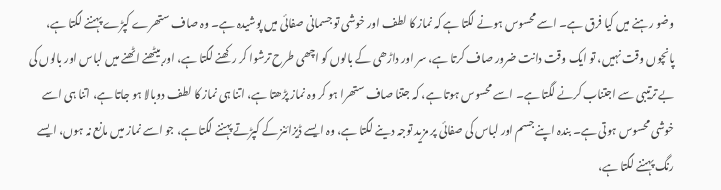وضو رہنے میں کیا فرق ہے۔ اسے محسوس ہونے لگتا ہے کہ نماز کا لطف اور خوشی تو جسمانی صفائی میں پوشیدہ ہے۔ وہ صاف ستھرے کپڑے پہننے لگتا ہے، پانچوں وقت نہیں، تو ایک وقت دانت ضرور صاف کرتا ہے، سر اور داڑھی کے بالوں کو اچھی طرح ترشوا کر رکھنے لگتا ہے، اور بیٹھنے اٹھنے میں لباس اور بالوں کی بے ترتیبی سے اجتناب کرنے لگتا ہے۔ اسے محسوس ہوتا ہے، کہ جتنا صاف ستھرا ہو کر وہ نماز پڑھتا ہے، اتنا ہی نماز کا لطف دوبالا ہو جاتا ہے، اتنا ہی اسے خوشی محسوس ہوتی ہے۔ بندہ اپنے جسم اور لباس کی صفائی پر مزید توجہ دینے لگتا ہے، وہ ایسے ڈیزائنز کے کپڑتے پہننے لگتا ہے، جو اسے نماز میں مانع نہ ہوں، ایسے رنگ پہننے لگتا ہے،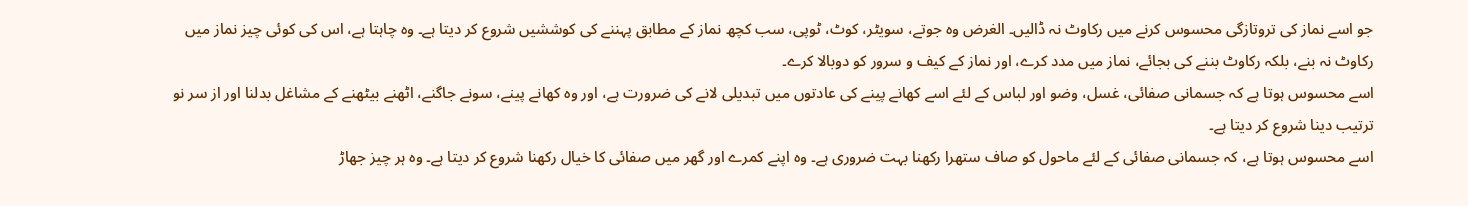جو اسے نماز کی تروتازگی محسوس کرنے میں رکاوٹ نہ ڈالیں۔ الغرض وہ جوتے، سویٹر، کوٹ، ٹوپی، سب کچھ نماز کے مطابق پہننے کی کوششیں شروع کر دیتا ہے۔ وہ چاہتا ہے، اس کی کوئی چیز نماز میں رکاوٹ نہ بنے، بلکہ رکاوٹ بننے کی بجائے، نماز میں مدد کرے، اور نماز کے کیف و سرور کو دوبالا کرے۔
اسے محسوس ہوتا ہے کہ جسمانی صفائی، غسل، وضو اور لباس کے لئے اسے کھانے پینے کی عادتوں میں تبدیلی لانے کی ضرورت ہے، اور وہ کھانے پینے، سونے جاگنے، اٹھنے بیٹھنے کے مشاغل بدلنا اور از سر نو ترتیب دینا شروع کر دیتا ہے۔
اسے محسوس ہوتا ہے، کہ جسمانی صفائی کے لئے ماحول کو صاف ستھرا رکھنا بہت ضروری ہے۔ وہ اپنے کمرے اور گھر میں صفائی کا خیال رکھنا شروع کر دیتا ہے۔ وہ ہر چیز جھاڑ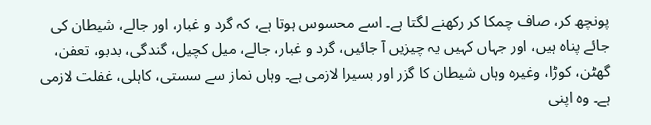پونچھ کر، صاف چمکا کر رکھنے لگتا ہے۔ اسے محسوس ہوتا ہے، کہ گرد و غبار، اور جالے، شیطان کی جائے پناہ ہیں، اور جہاں کہیں یہ چیزیں آ جائیں، گرد و غبار، جالے، میل کچیل، گندگی، بدبو، تعفن، گھٹن، کوڑا، وغیرہ وہاں شیطان کا گزر اور بسیرا لازمی ہے۔ وہاں نماز سے سستی، کاہلی، غفلت لازمی ہے۔ وہ اپنی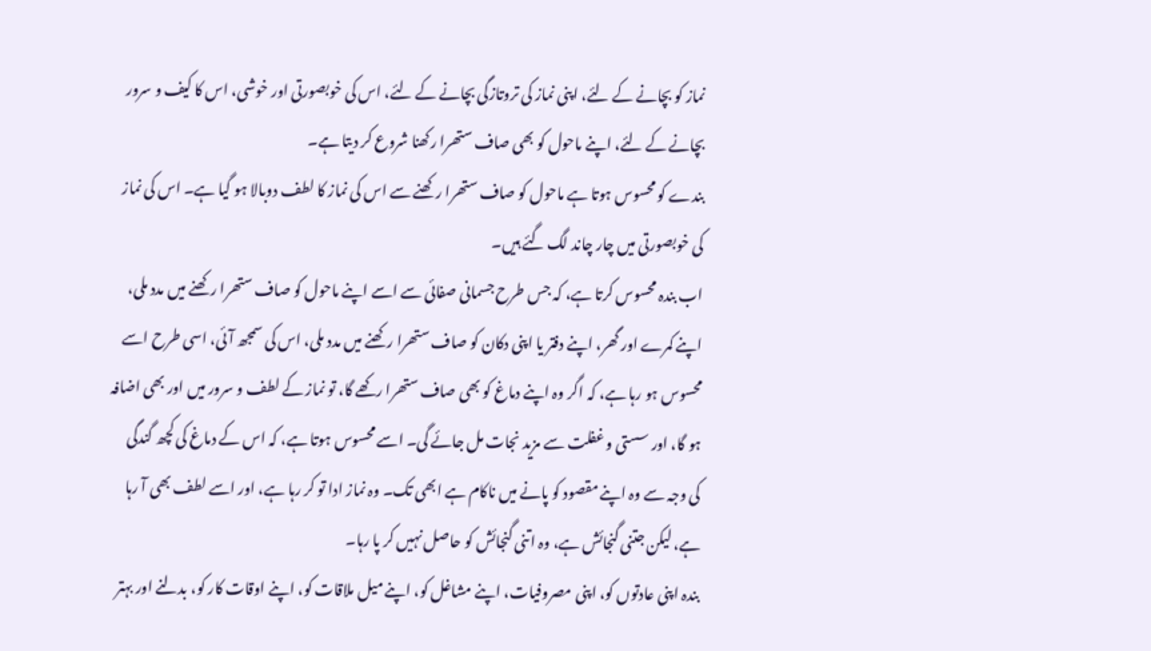نماز کو بچانے کے لئے، اپنی نماز کی تروتازگی بچانے کے لئے، اس کی خوبصورتی اور خوشی، اس کا کیف و سرور بچانے کے لئے، اپنے ماحول کو بھی صاف ستھرا رکھنا شروع کر دیتا ہے۔
بندے کو محسوس ہوتا ہے ماحول کو صاف ستھرا رکھنے سے اس کی نماز کا لطف دوبالا ہو گیا ہے۔ اس کی نماز کی خوبصورتی میں چار چاند لگ گئے ہیں۔
اب بندہ محسوس کرتا ہے، کہ جس طرح جسمانی صفائی سے اسے اپنے ماحول کو صاف ستھرا رکھنے میں مدد ملی، اپنے کمرے اور گھر، اپنے دفتر یا اپنی دکان کو صاف ستھرا رکھنے میں مدد ملی، اس کی سمجھ آئی، اسی طرح اسے محسوس ہو رہا ہے، کہ اگر وہ اپنے دماغ کو بھی صاف ستھرا رکھے گا، تو نماز کے لطف و سرور میں اور بھی اضافہ ہو گا، اور سستی و غفلت سے مزید نجات مل جائے گی۔ اسے محسوس ہوتا ہے، کہ اس کے دماغ کی کچھ گندگی کی وجہ سے وہ اپنے مقصود کو پانے میں ناکام ہے ابھی تک۔ وہ نماز ادا تو کر رہا ہے، اور اسے لطف بھی آ رہا ہے، لیکن جتنی گنجائش ہے، وہ اتنی گنجائش کو حاصل نہیں کر پا رہا۔
بندہ اپنی عادتوں کو، اپنی مصروفیات، اپنے مشاغل کو، اپنے میل ملاقات کو، اپنے اوقات کار کو، بدلنے اور بہتر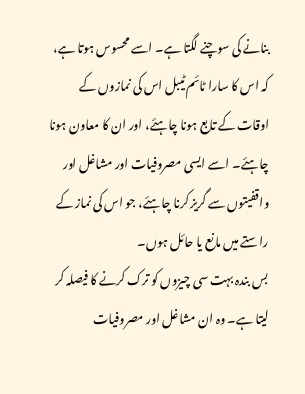بنانے کی سوچنے لگتا ہے۔ اسے محسوس ہوتا ہے، کہ اس کا سارا ٹائم ٹیبل اس کی نمازوں کے اوقات کے تابع ہونا چاہئے، اور ان کا معاون ہونا چاہئے۔ اسے ایسی مصروفیات اور مشاغل اور واقفیتوں سے گریز کرنا چاہئے، جو اس کی نماز کے راستے میں مانع یا حائل ہوں۔
بس بندہ بہت سی چیزوں کو ترک کرنے کا فیصلہ کر لیتا ہے۔ وہ ان مشاغل اور مصروفیات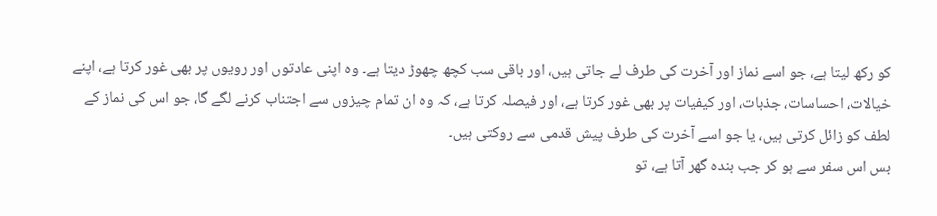کو رکھ لیتا ہے، جو اسے نماز اور آخرت کی طرف لے جاتی ہیں، اور باقی سب کچھ چھوڑ دیتا ہے۔ وہ اپنی عادتوں اور رویوں پر بھی غور کرتا ہے، اپنے خیالات، احساسات، جذبات، اور کیفیات پر بھی غور کرتا ہے، اور فیصلہ کرتا ہے، کہ وہ ان تمام چیزوں سے اجتناب کرنے لگے گا، جو اس کی نماز کے لطف کو زائل کرتی ہیں، یا جو اسے آخرت کی طرف پیش قدمی سے روکتی ہیں۔
بس اس سفر سے ہو کر جب بندہ گھر آتا ہے، تو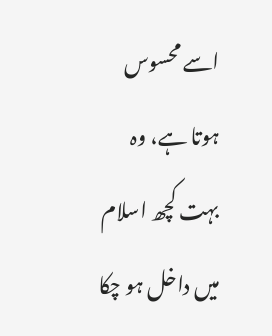اسے محسوس ہوتا ہے، وہ بہت کچھ اسلام میں داخل ہو چکا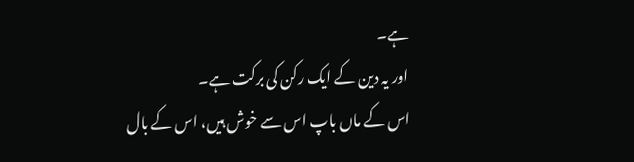ہے۔
اور یہ دین کے ایک رکن کی برکت ہے۔
اس کے ماں باپ اس سے خوش ہیں، اس کے بال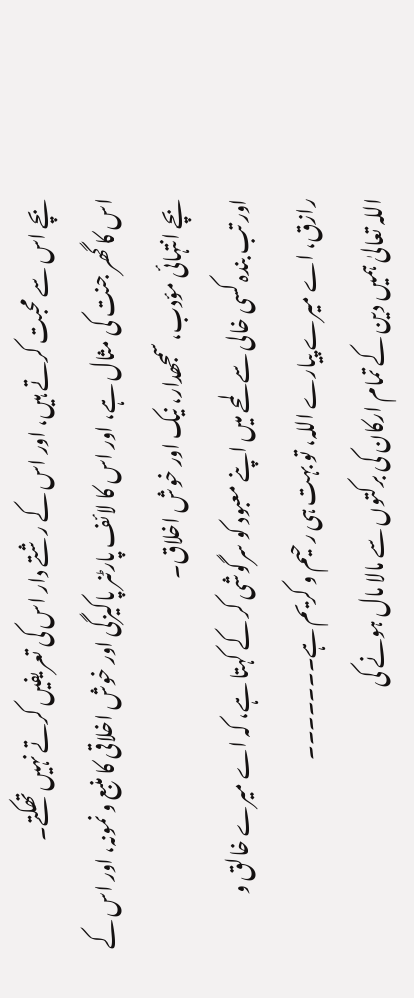بچے اس سے محبت کرتے ہیں، اور اس کے رشتے دار اس کی تعریفیں کرتے نہیں تھکتے۔
اس کا گھر جنت کی مثال ہے، اور اس کا لائف پارٹنر پاکیزگی اور خوش اخلاقی کا منبع و نمونہ، اور اس کے بچے انتہائی مؤدب، سمجھدار، نیک اور خوش اخلاق۔
اور تب بندہ کسی خالی سے لمحے میں اپنے معبود کو سرگوشی کر کے کہتا ہے، کہ اے میرے خالق و رازق، اے میرے پیارے اللہ، تو بہت ہی رحیم و کریم ہے۔۔۔۔۔۔۔
اللہ تعالیٰ ہمیں دین کے تمام ارکان کی برکتوں سے مالا مال ہونے کی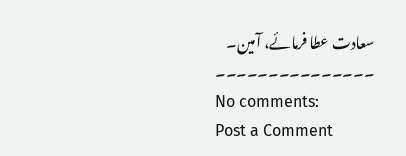سعادت عطا فرمائے، آمین۔
۔۔۔۔۔۔۔۔۔۔۔۔۔۔۔
No comments:
Post a Comment